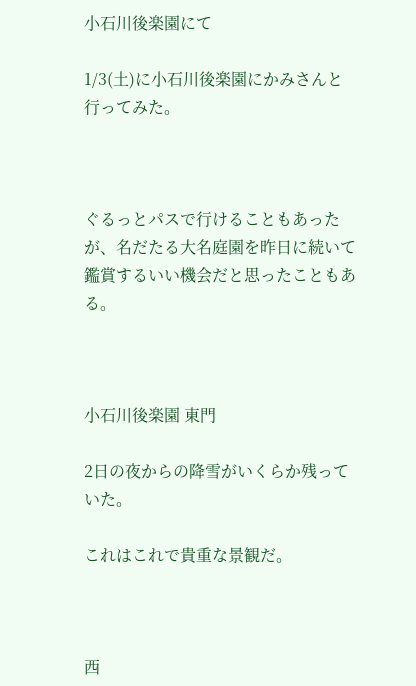小石川後楽園にて

1/3(土)に小石川後楽園にかみさんと行ってみた。



ぐるっとパスで行けることもあったが、名だたる大名庭園を昨日に続いて鑑賞するいい機会だと思ったこともある。



小石川後楽園 東門

2日の夜からの降雪がいくらか残っていた。

これはこれで貴重な景観だ。



西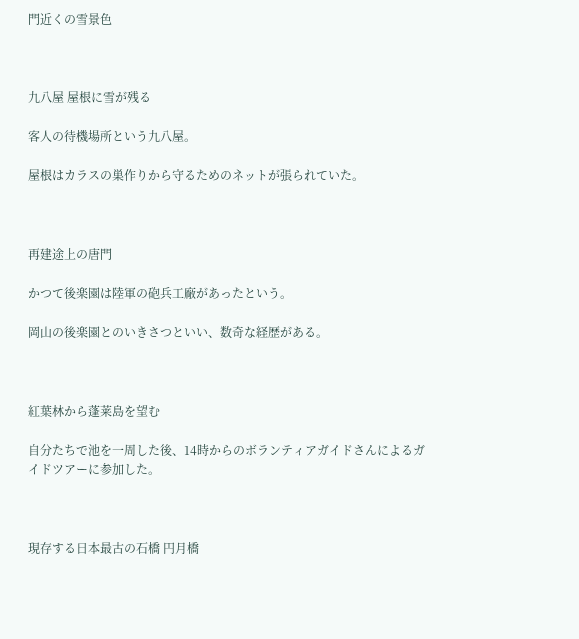門近くの雪景色



九八屋 屋根に雪が残る

客人の待機場所という九八屋。

屋根はカラスの巣作りから守るためのネットが張られていた。



再建途上の唐門

かつて後楽園は陸軍の砲兵工廠があったという。

岡山の後楽園とのいきさつといい、数奇な経歴がある。



紅葉林から蓬莱島を望む

自分たちで池を一周した後、14時からのボランティアガイドさんによるガイドツアーに参加した。



現存する日本最古の石橋 円月橋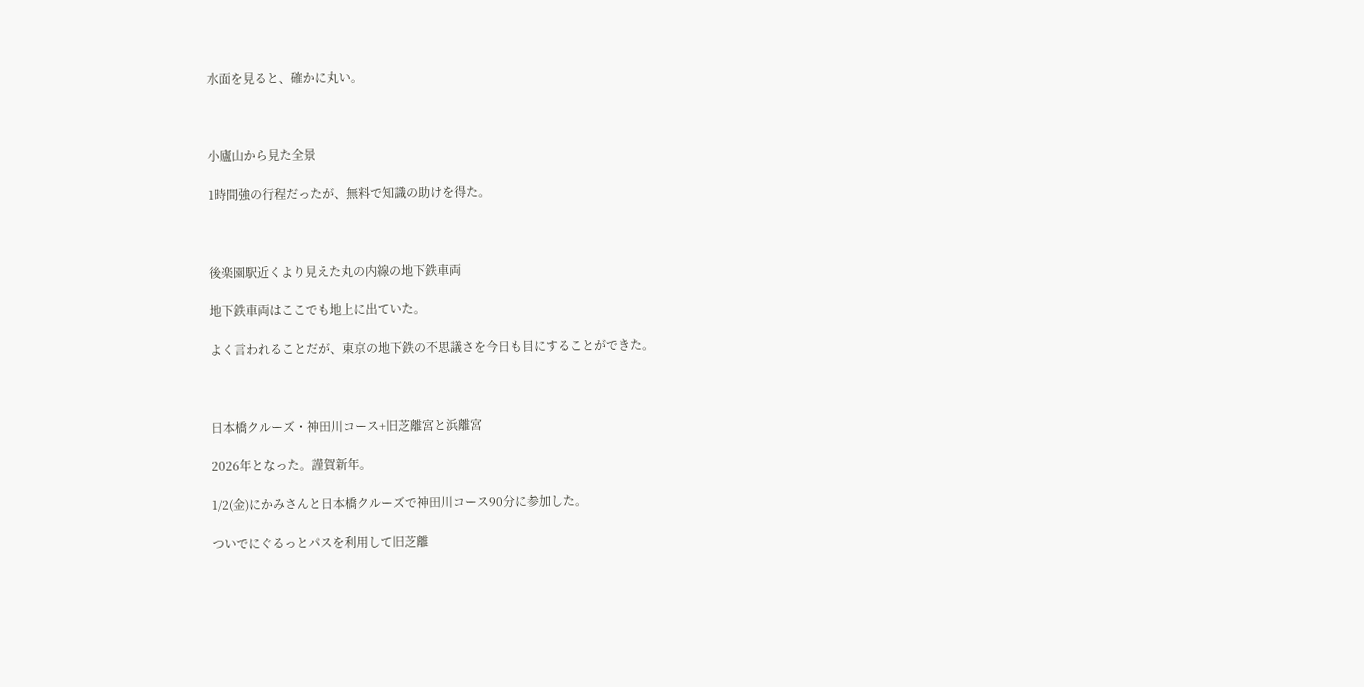水面を見ると、確かに丸い。



小廬山から見た全景

1時間強の行程だったが、無料で知識の助けを得た。



後楽園駅近くより見えた丸の内線の地下鉄車両

地下鉄車両はここでも地上に出ていた。

よく言われることだが、東京の地下鉄の不思議さを今日も目にすることができた。



日本橋クルーズ・神田川コース+旧芝離宮と浜離宮

2026年となった。謹賀新年。

1/2(金)にかみさんと日本橋クルーズで神田川コース90分に参加した。

ついでにぐるっとパスを利用して旧芝離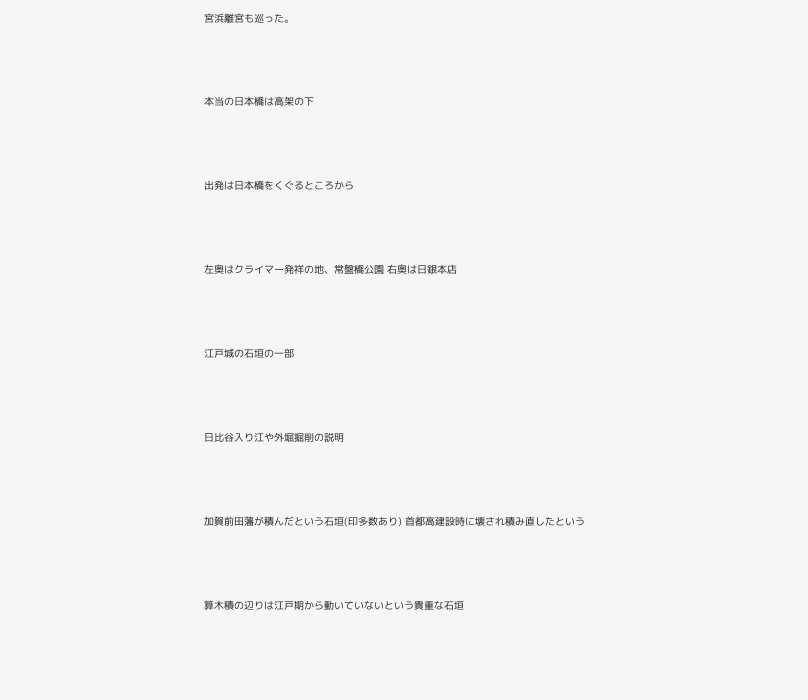宮浜離宮も巡った。



本当の日本橋は高架の下



出発は日本橋をくぐるところから



左奥はクライマー発祥の地、常盤橋公園 右奥は日銀本店



江戸城の石垣の一部



日比谷入り江や外堀掘削の説明



加賀前田藩が積んだという石垣(印多数あり) 首都高建設時に壊され積み直したという



算木積の辺りは江戸期から動いていないという貴重な石垣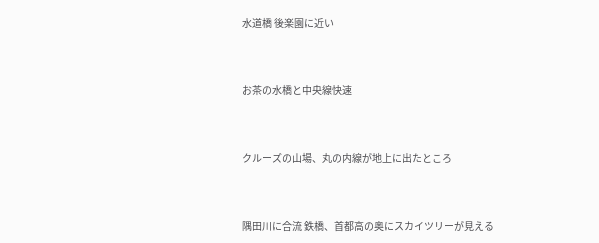水道橋 後楽園に近い



お茶の水橋と中央線快速



クルーズの山場、丸の内線が地上に出たところ



隅田川に合流 鉄橋、首都高の奥にスカイツリーが見える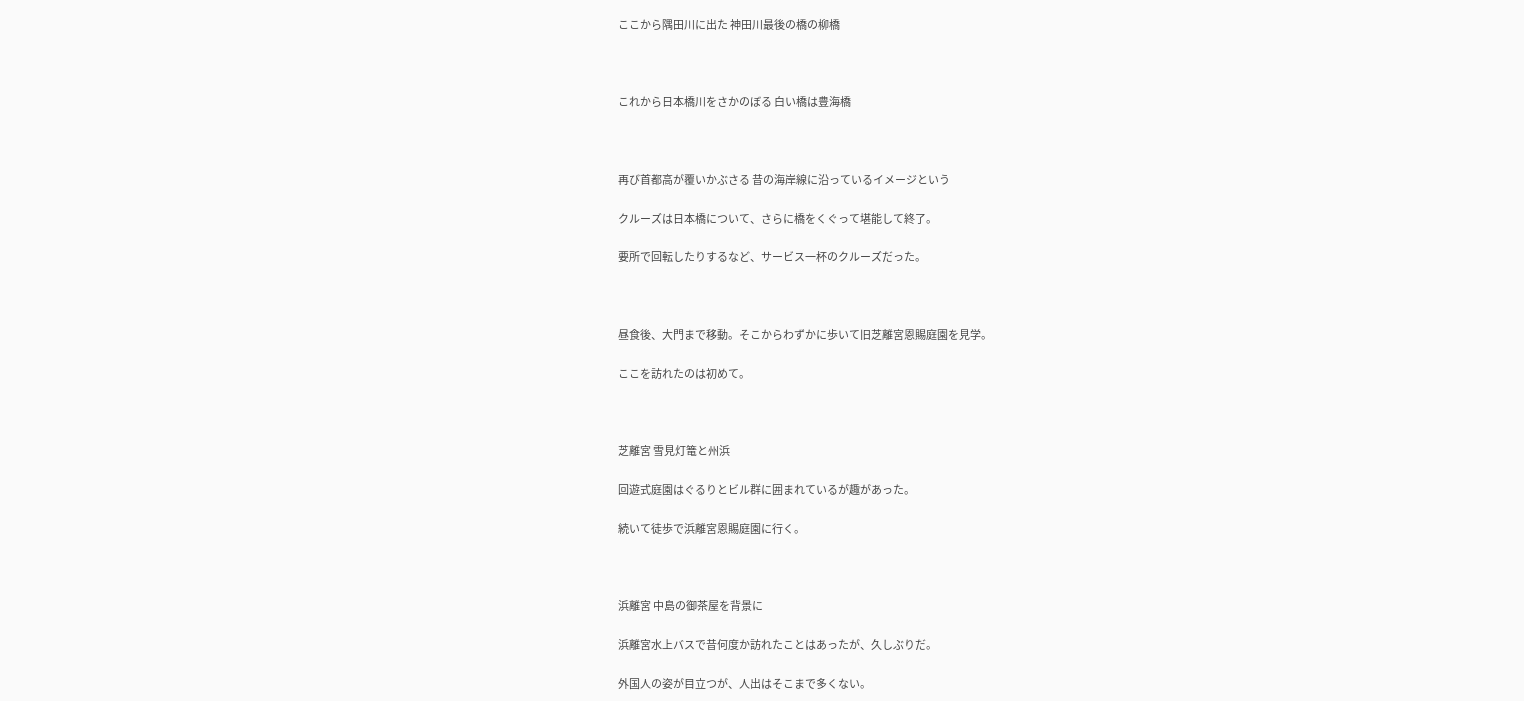ここから隅田川に出た 神田川最後の橋の柳橋



これから日本橋川をさかのぼる 白い橋は豊海橋



再び首都高が覆いかぶさる 昔の海岸線に沿っているイメージという

クルーズは日本橋について、さらに橋をくぐって堪能して終了。

要所で回転したりするなど、サービス一杯のクルーズだった。



昼食後、大門まで移動。そこからわずかに歩いて旧芝離宮恩賜庭園を見学。

ここを訪れたのは初めて。



芝離宮 雪見灯篭と州浜

回遊式庭園はぐるりとビル群に囲まれているが趣があった。

続いて徒歩で浜離宮恩賜庭園に行く。



浜離宮 中島の御茶屋を背景に

浜離宮水上バスで昔何度か訪れたことはあったが、久しぶりだ。

外国人の姿が目立つが、人出はそこまで多くない。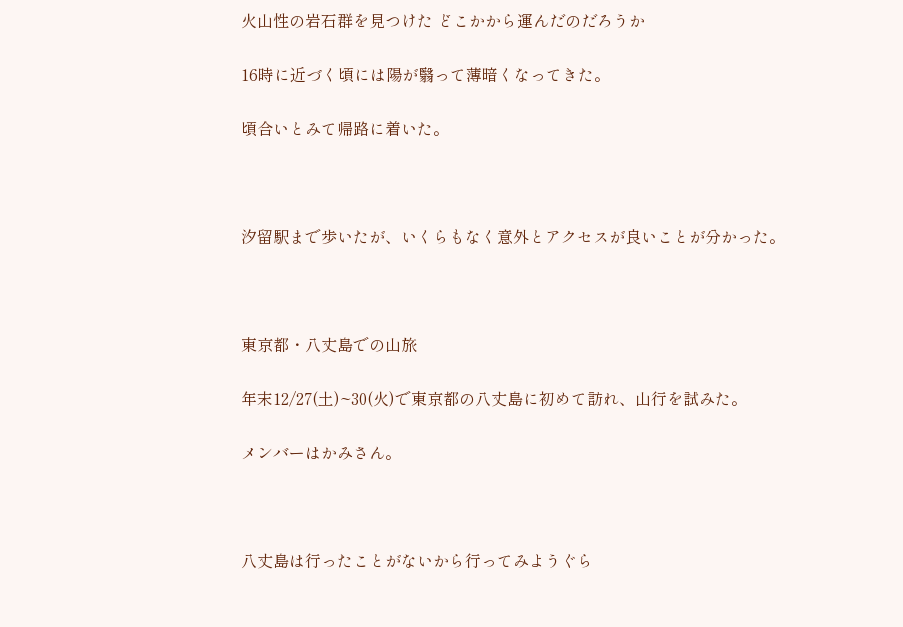火山性の岩石群を見つけた どこかから運んだのだろうか

16時に近づく頃には陽が翳って薄暗くなってきた。

頃合いとみて帰路に着いた。



汐留駅まで歩いたが、いくらもなく意外とアクセスが良いことが分かった。



東京都・八丈島での山旅

年末12/27(土)~30(火)で東京都の八丈島に初めて訪れ、山行を試みた。

メンバーはかみさん。



八丈島は行ったことがないから行ってみようぐら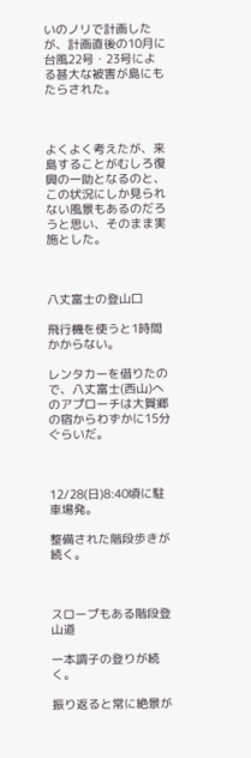いのノリで計画したが、計画直後の10月に台風22号・23号による甚大な被害が島にもたらされた。



よくよく考えたが、来島することがむしろ復興の一助となるのと、この状況にしか見られない風景もあるのだろうと思い、そのまま実施とした。



八丈富士の登山口

飛行機を使うと1時間かからない。

レンタカーを借りたので、八丈富士(西山)へのアプローチは大賀郷の宿からわずかに15分ぐらいだ。



12/28(日)8:40頃に駐車場発。

整備された階段歩きが続く。



スロープもある階段登山道

一本調子の登りが続く。

振り返ると常に絶景が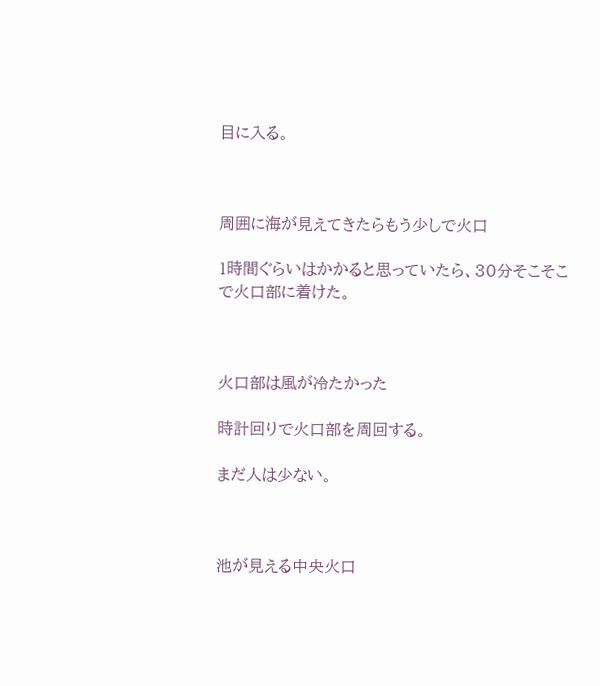目に入る。



周囲に海が見えてきたらもう少しで火口

1時間ぐらいはかかると思っていたら、30分そこそこで火口部に着けた。



火口部は風が冷たかった

時計回りで火口部を周回する。

まだ人は少ない。



池が見える中央火口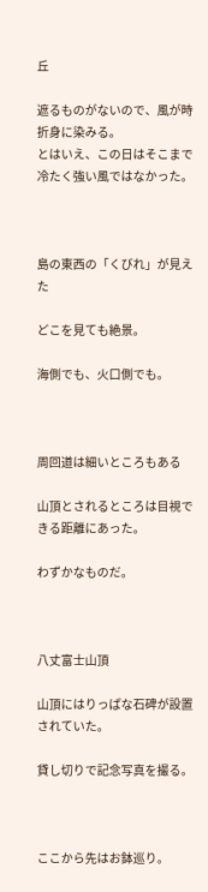丘

遮るものがないので、風が時折身に染みる。
とはいえ、この日はそこまで冷たく強い風ではなかった。



島の東西の「くびれ」が見えた

どこを見ても絶景。

海側でも、火口側でも。



周回道は細いところもある

山頂とされるところは目視できる距離にあった。

わずかなものだ。



八丈富士山頂

山頂にはりっぱな石碑が設置されていた。

貸し切りで記念写真を撮る。



ここから先はお鉢巡り。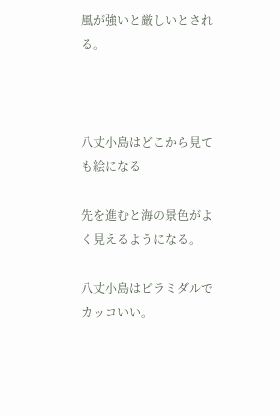風が強いと厳しいとされる。



八丈小島はどこから見ても絵になる

先を進むと海の景色がよく見えるようになる。

八丈小島はピラミダルでカッコいい。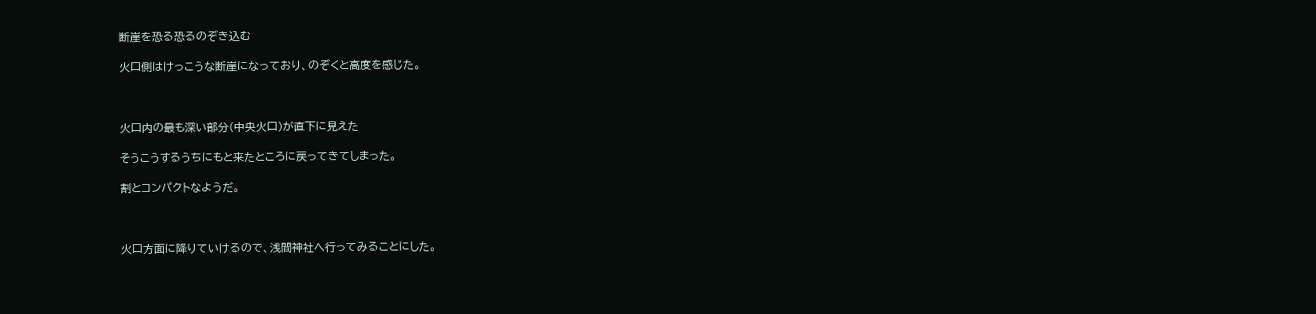断崖を恐る恐るのぞき込む

火口側はけっこうな断崖になっており、のぞくと高度を感じた。



火口内の最も深い部分(中央火口)が直下に見えた

そうこうするうちにもと来たところに戻ってきてしまった。

割とコンパクトなようだ。



火口方面に降りていけるので、浅間神社へ行ってみることにした。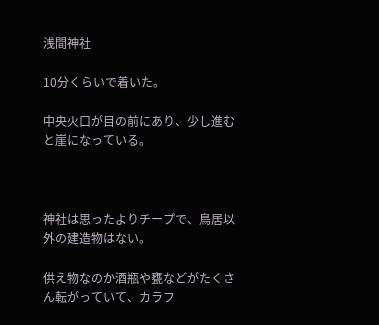浅間神社

10分くらいで着いた。

中央火口が目の前にあり、少し進むと崖になっている。



神社は思ったよりチープで、鳥居以外の建造物はない。

供え物なのか酒瓶や甕などがたくさん転がっていて、カラフ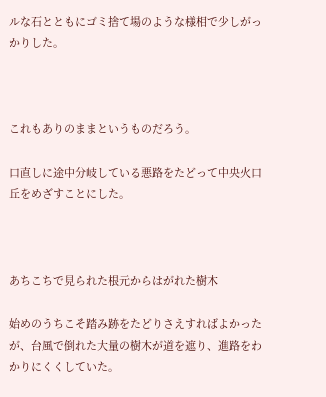ルな石とともにゴミ捨て場のような様相で少しがっかりした。



これもありのままというものだろう。

口直しに途中分岐している悪路をたどって中央火口丘をめざすことにした。



あちこちで見られた根元からはがれた樹木

始めのうちこそ踏み跡をたどりさえすればよかったが、台風で倒れた大量の樹木が道を遮り、進路をわかりにくくしていた。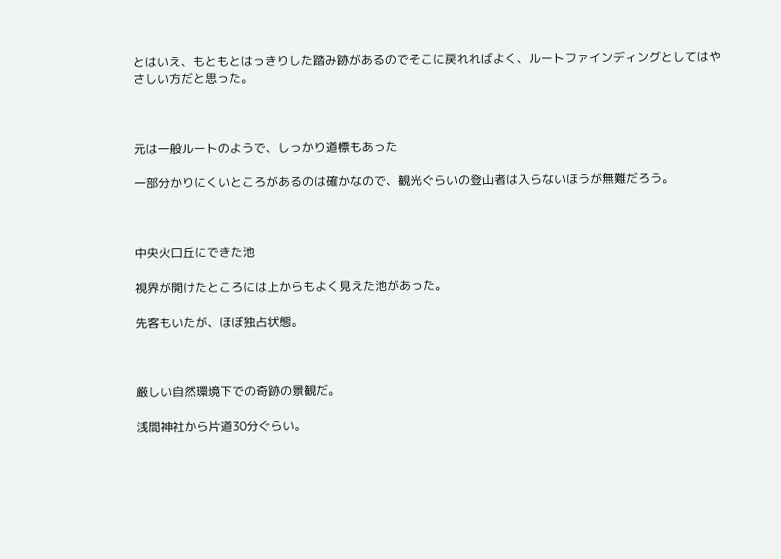とはいえ、もともとはっきりした踏み跡があるのでそこに戻れればよく、ルートファインディングとしてはやさしい方だと思った。



元は一般ルートのようで、しっかり道標もあった

一部分かりにくいところがあるのは確かなので、観光ぐらいの登山者は入らないほうが無難だろう。



中央火口丘にできた池

視界が開けたところには上からもよく見えた池があった。

先客もいたが、ほぼ独占状態。



厳しい自然環境下での奇跡の景観だ。

浅間神社から片道30分ぐらい。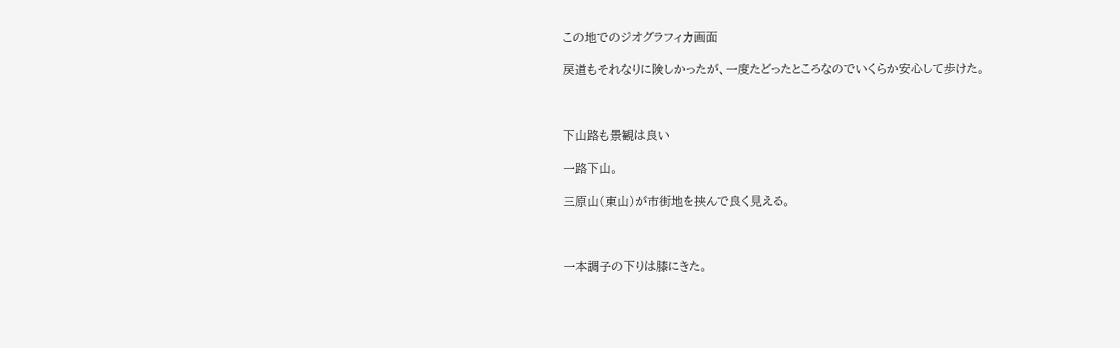この地でのジオグラフィカ画面

戻道もそれなりに険しかったが、一度たどったところなのでいくらか安心して歩けた。



下山路も景観は良い

一路下山。

三原山(東山)が市街地を挟んで良く見える。



一本調子の下りは膝にきた。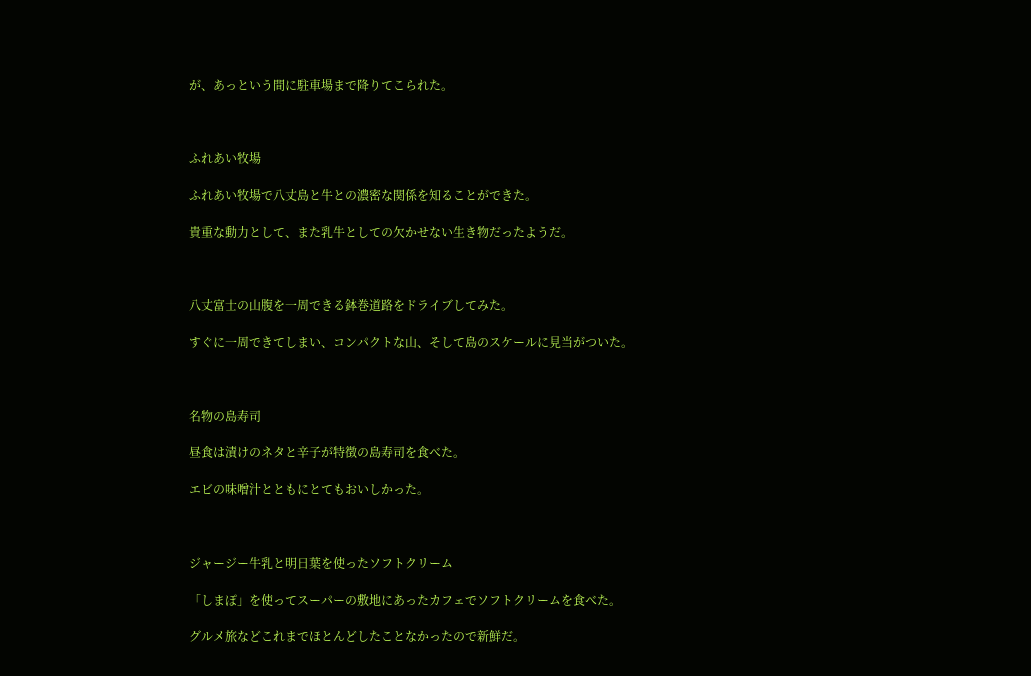が、あっという間に駐車場まで降りてこられた。



ふれあい牧場

ふれあい牧場で八丈島と牛との濃密な関係を知ることができた。

貴重な動力として、また乳牛としての欠かせない生き物だったようだ。



八丈富士の山腹を一周できる鉢巻道路をドライブしてみた。

すぐに一周できてしまい、コンパクトな山、そして島のスケールに見当がついた。



名物の島寿司

昼食は漬けのネタと辛子が特徴の島寿司を食べた。

エビの味噌汁とともにとてもおいしかった。



ジャージー牛乳と明日葉を使ったソフトクリーム

「しまぽ」を使ってスーパーの敷地にあったカフェでソフトクリームを食べた。

グルメ旅などこれまでほとんどしたことなかったので新鮮だ。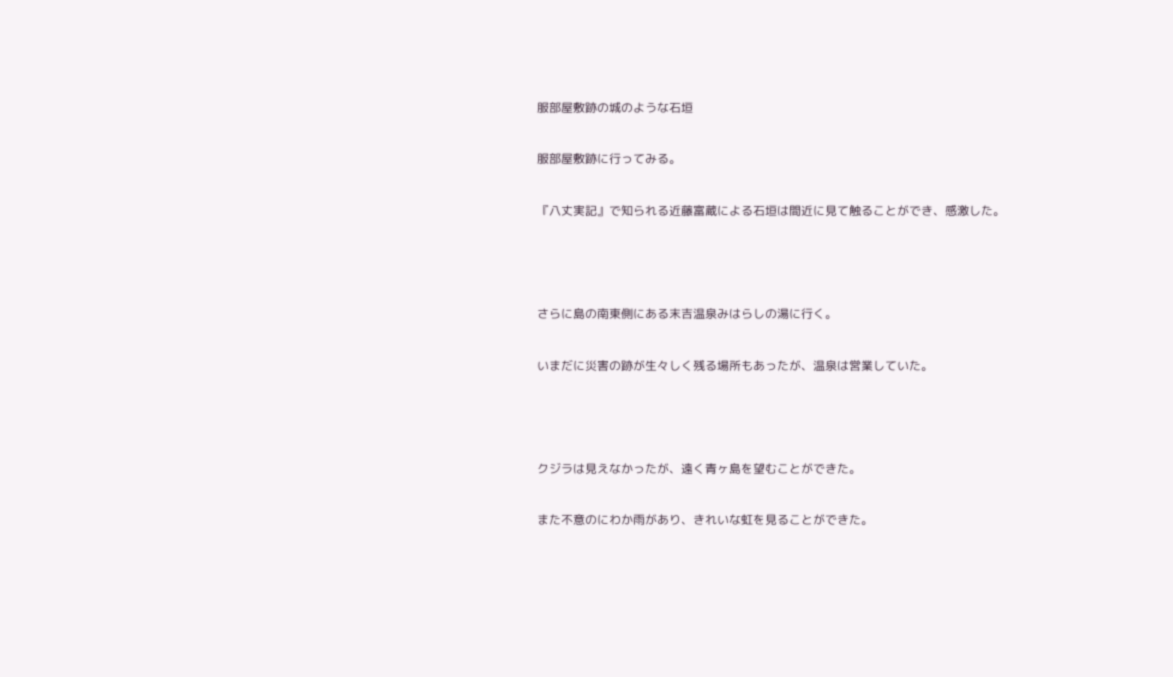服部屋敷跡の城のような石垣

服部屋敷跡に行ってみる。

『八丈実記』で知られる近藤富蔵による石垣は間近に見て触ることができ、感激した。



さらに島の南東側にある末吉温泉みはらしの湯に行く。

いまだに災害の跡が生々しく残る場所もあったが、温泉は営業していた。



クジラは見えなかったが、遠く青ヶ島を望むことができた。

また不意のにわか雨があり、きれいな虹を見ることができた。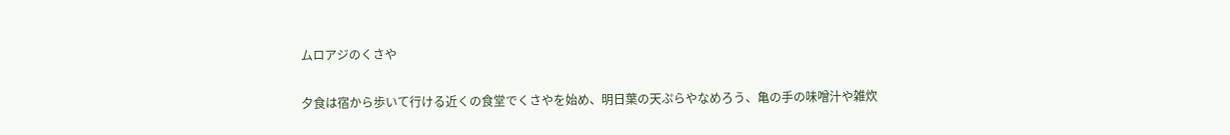ムロアジのくさや

夕食は宿から歩いて行ける近くの食堂でくさやを始め、明日葉の天ぷらやなめろう、亀の手の味噌汁や雑炊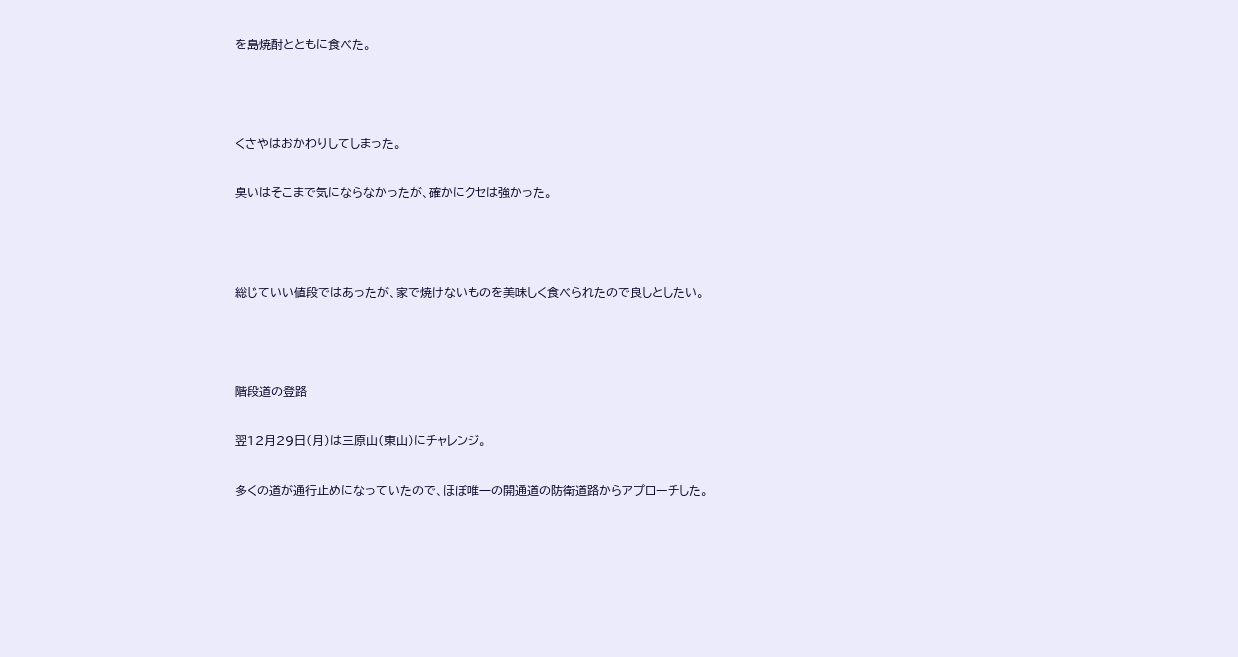を島焼酎とともに食べた。



くさやはおかわりしてしまった。

臭いはそこまで気にならなかったが、確かにクセは強かった。



総じていい値段ではあったが、家で焼けないものを美味しく食べられたので良しとしたい。



階段道の登路

翌12月29日(月)は三原山(東山)にチャレンジ。

多くの道が通行止めになっていたので、ほぼ唯一の開通道の防衛道路からアプローチした。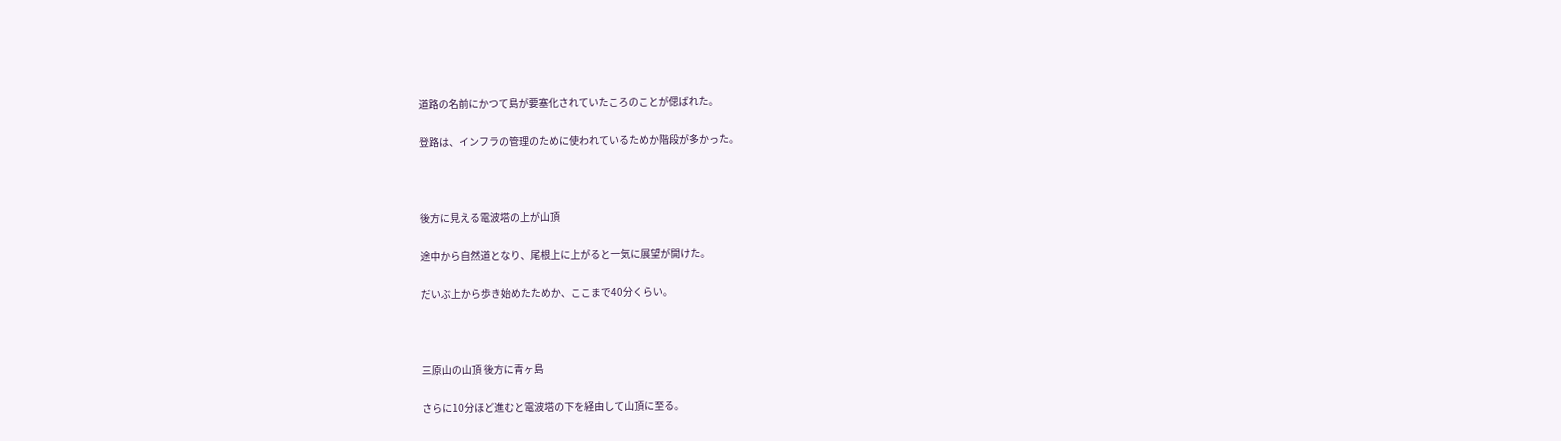道路の名前にかつて島が要塞化されていたころのことが偲ばれた。

登路は、インフラの管理のために使われているためか階段が多かった。



後方に見える電波塔の上が山頂

途中から自然道となり、尾根上に上がると一気に展望が開けた。

だいぶ上から歩き始めたためか、ここまで40分くらい。



三原山の山頂 後方に青ヶ島

さらに10分ほど進むと電波塔の下を経由して山頂に至る。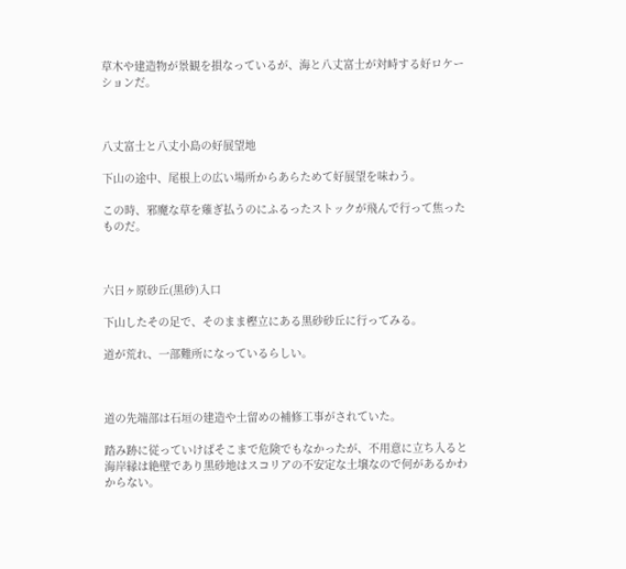草木や建造物が景観を損なっているが、海と八丈富士が対峙する好ロケーションだ。



八丈富士と八丈小島の好展望地

下山の途中、尾根上の広い場所からあらためて好展望を味わう。

この時、邪魔な草を薙ぎ払うのにふるったストックが飛んで行って焦ったものだ。



六日ヶ原砂丘(黒砂)入口

下山したその足で、そのまま樫立にある黒砂砂丘に行ってみる。

道が荒れ、一部難所になっているらしい。



道の先端部は石垣の建造や土留めの補修工事がされていた。

踏み跡に従っていけばそこまで危険でもなかったが、不用意に立ち入ると海岸縁は絶壁であり黒砂地はスコリアの不安定な土壌なので何があるかわからない。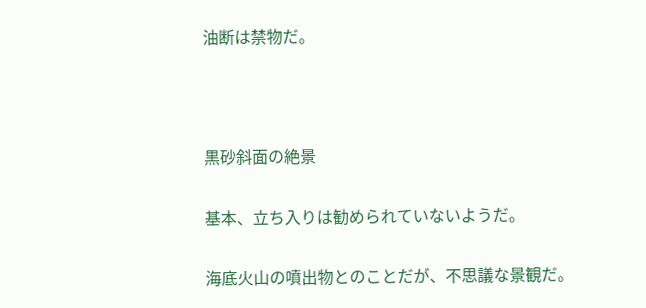油断は禁物だ。



黒砂斜面の絶景

基本、立ち入りは勧められていないようだ。

海底火山の噴出物とのことだが、不思議な景観だ。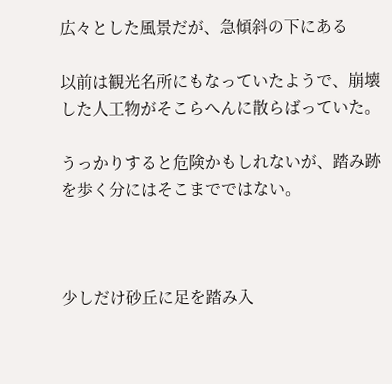広々とした風景だが、急傾斜の下にある

以前は観光名所にもなっていたようで、崩壊した人工物がそこらへんに散らばっていた。

うっかりすると危険かもしれないが、踏み跡を歩く分にはそこまでではない。



少しだけ砂丘に足を踏み入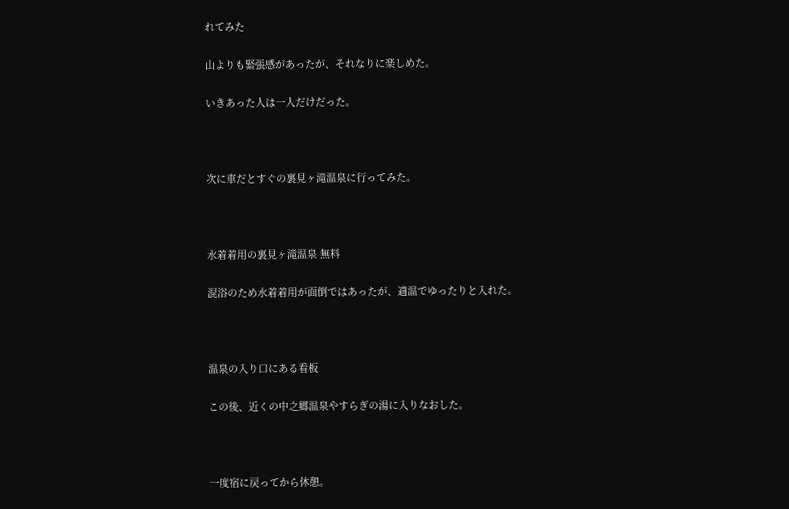れてみた

山よりも緊張感があったが、それなりに楽しめた。

いきあった人は一人だけだった。



次に車だとすぐの裏見ヶ滝温泉に行ってみた。



水着着用の裏見ヶ滝温泉 無料

混浴のため水着着用が面倒ではあったが、適温でゆったりと入れた。



温泉の入り口にある看板

この後、近くの中之郷温泉やすらぎの湯に入りなおした。



一度宿に戻ってから休憩。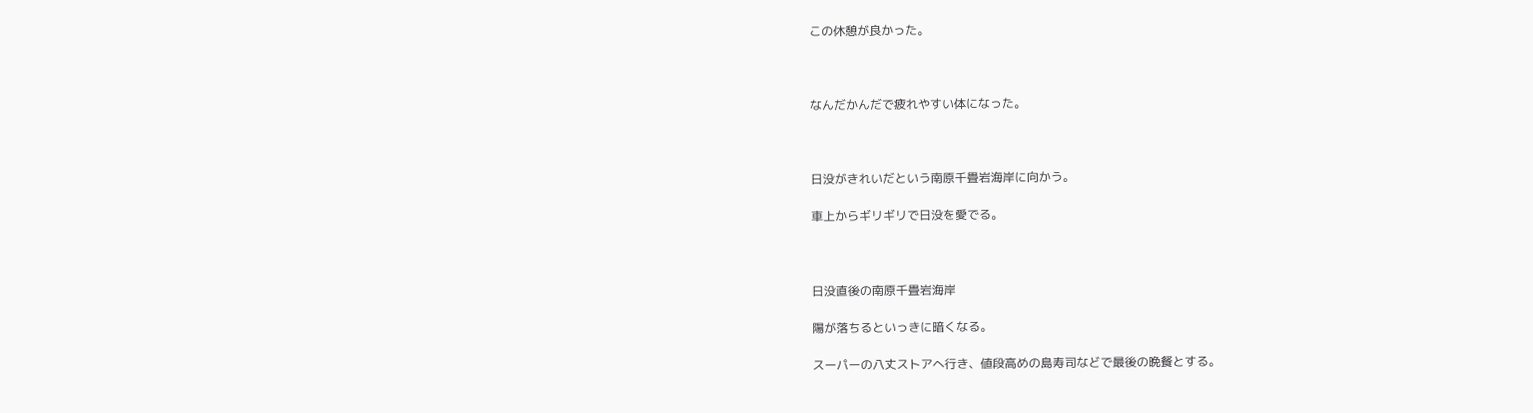この休憩が良かった。



なんだかんだで疲れやすい体になった。



日没がきれいだという南原千畳岩海岸に向かう。

車上からギリギリで日没を愛でる。



日没直後の南原千畳岩海岸

陽が落ちるといっきに暗くなる。

スーパーの八丈ストアへ行き、値段高めの島寿司などで最後の晩餐とする。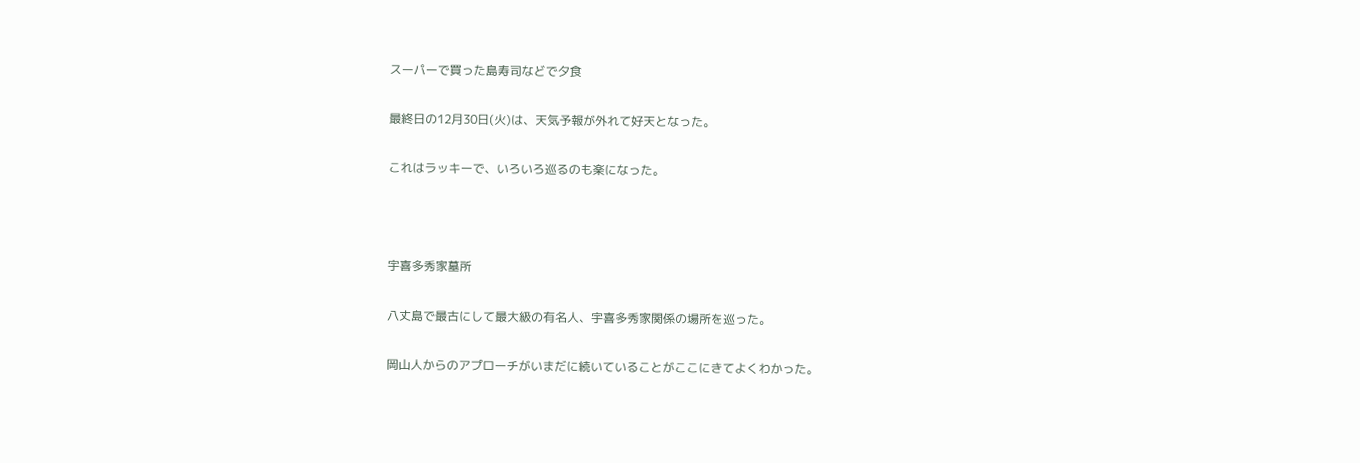スーパーで買った島寿司などで夕食

最終日の12月30日(火)は、天気予報が外れて好天となった。

これはラッキーで、いろいろ巡るのも楽になった。



宇喜多秀家墓所

八丈島で最古にして最大級の有名人、宇喜多秀家関係の場所を巡った。

岡山人からのアプローチがいまだに続いていることがここにきてよくわかった。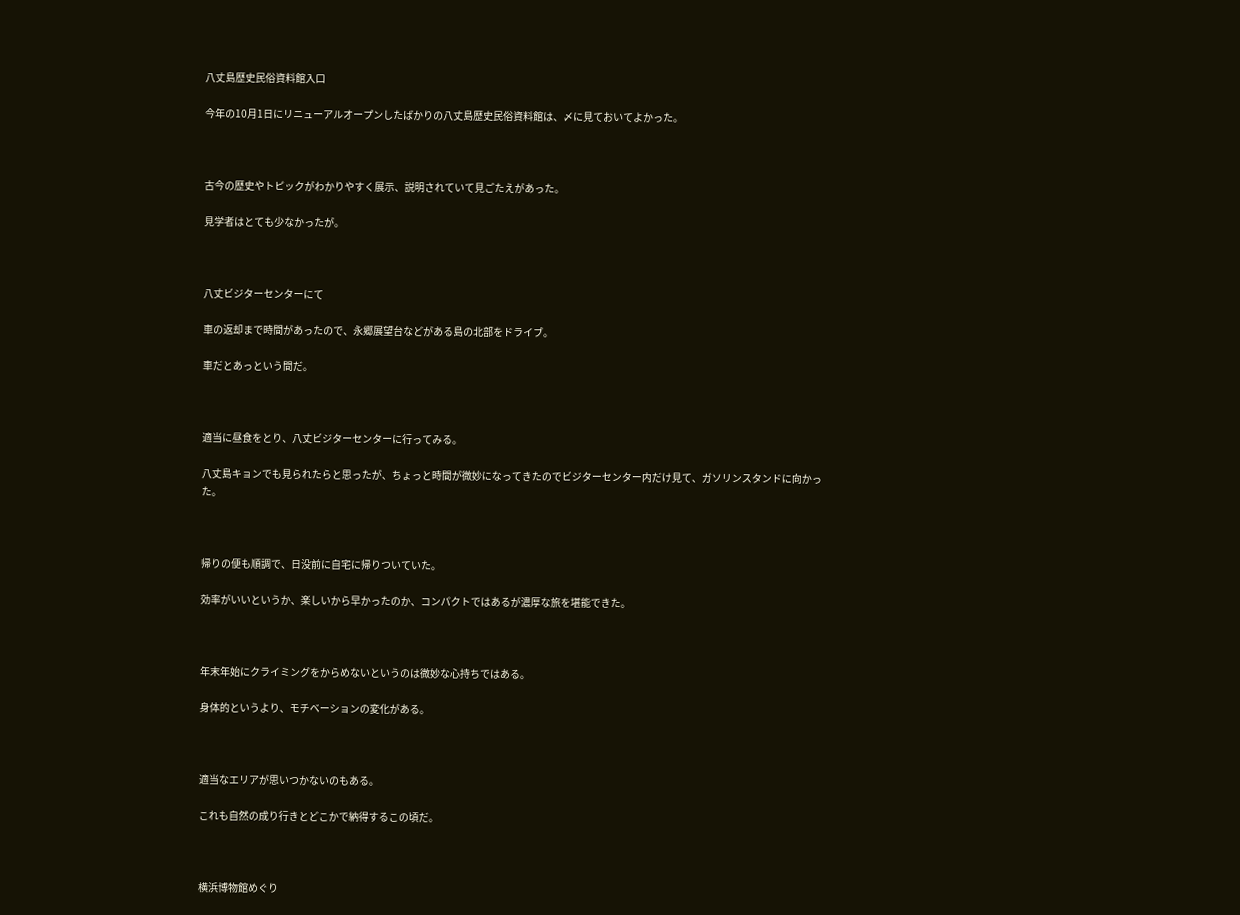八丈島歴史民俗資料館入口

今年の10月1日にリニューアルオープンしたばかりの八丈島歴史民俗資料館は、〆に見ておいてよかった。



古今の歴史やトピックがわかりやすく展示、説明されていて見ごたえがあった。

見学者はとても少なかったが。



八丈ビジターセンターにて

車の返却まで時間があったので、永郷展望台などがある島の北部をドライブ。

車だとあっという間だ。



適当に昼食をとり、八丈ビジターセンターに行ってみる。

八丈島キョンでも見られたらと思ったが、ちょっと時間が微妙になってきたのでビジターセンター内だけ見て、ガソリンスタンドに向かった。



帰りの便も順調で、日没前に自宅に帰りついていた。

効率がいいというか、楽しいから早かったのか、コンパクトではあるが濃厚な旅を堪能できた。



年末年始にクライミングをからめないというのは微妙な心持ちではある。

身体的というより、モチベーションの変化がある。



適当なエリアが思いつかないのもある。

これも自然の成り行きとどこかで納得するこの頃だ。



横浜博物館めぐり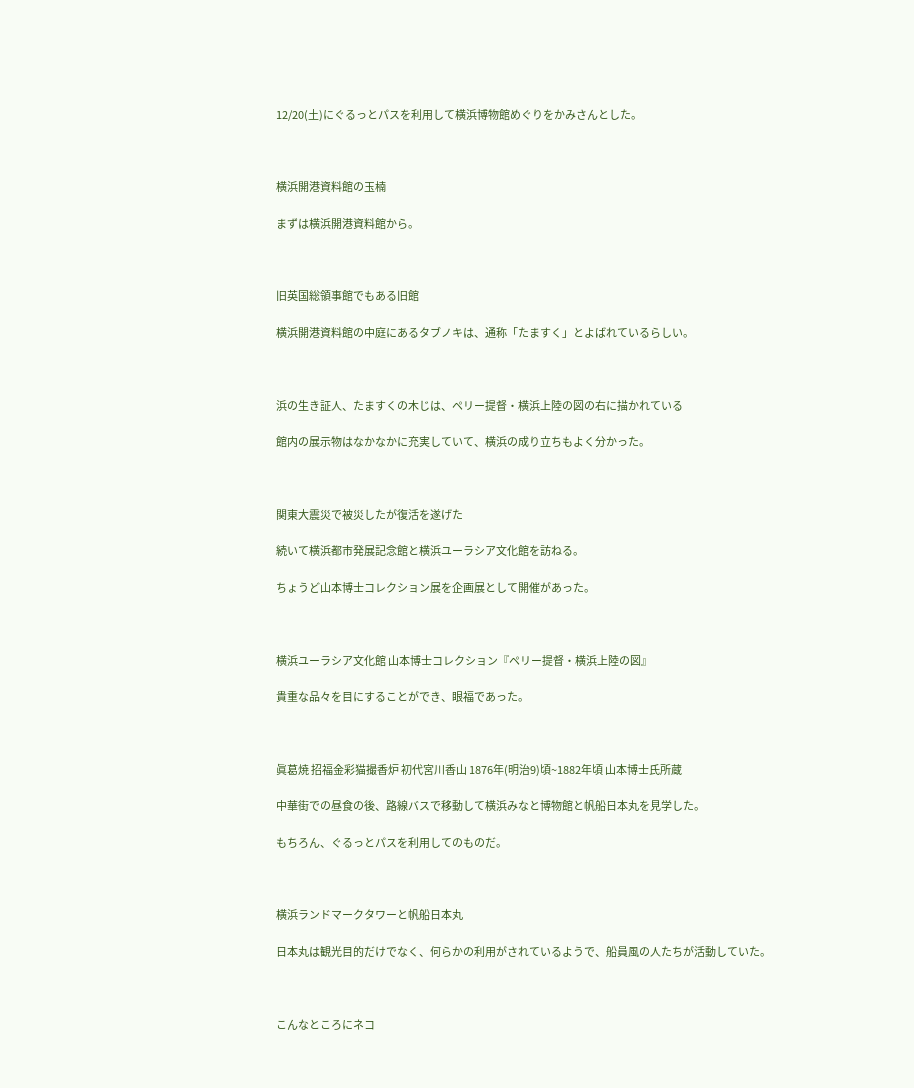12/20(土)にぐるっとパスを利用して横浜博物館めぐりをかみさんとした。



横浜開港資料館の玉楠

まずは横浜開港資料館から。



旧英国総領事館でもある旧館

横浜開港資料館の中庭にあるタブノキは、通称「たますく」とよばれているらしい。



浜の生き証人、たますくの木じは、ペリー提督・横浜上陸の図の右に描かれている

館内の展示物はなかなかに充実していて、横浜の成り立ちもよく分かった。



関東大震災で被災したが復活を遂げた

続いて横浜都市発展記念館と横浜ユーラシア文化館を訪ねる。

ちょうど山本博士コレクション展を企画展として開催があった。



横浜ユーラシア文化館 山本博士コレクション『ペリー提督・横浜上陸の図』

貴重な品々を目にすることができ、眼福であった。



眞葛焼 招福金彩猫撮香炉 初代宮川香山 1876年(明治9)頃~1882年頃 山本博士氏所蔵

中華街での昼食の後、路線バスで移動して横浜みなと博物館と帆船日本丸を見学した。

もちろん、ぐるっとパスを利用してのものだ。



横浜ランドマークタワーと帆船日本丸

日本丸は観光目的だけでなく、何らかの利用がされているようで、船員風の人たちが活動していた。



こんなところにネコ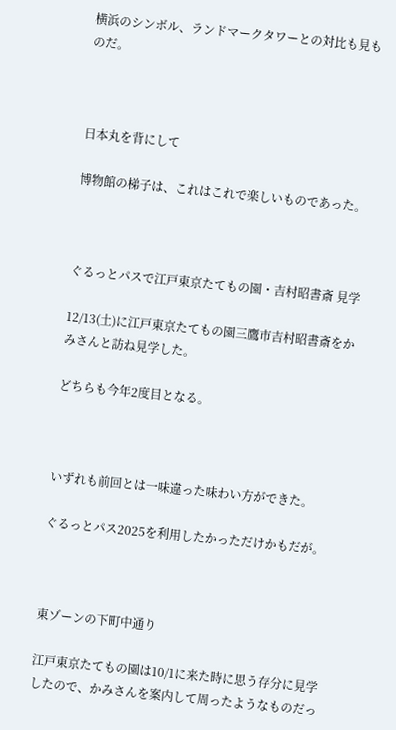横浜のシンボル、ランドマークタワーとの対比も見ものだ。



日本丸を背にして

博物館の梯子は、これはこれで楽しいものであった。



ぐるっとパスで江戸東京たてもの園・吉村昭書斎 見学

12/13(土)に江戸東京たてもの園三鷹市吉村昭書斎をかみさんと訪ね見学した。

どちらも今年2度目となる。



いずれも前回とは一味違った味わい方ができた。

ぐるっとパス2025を利用したかっただけかもだが。



東ゾーンの下町中通り

江戸東京たてもの園は10/1に来た時に思う存分に見学したので、かみさんを案内して周ったようなものだっ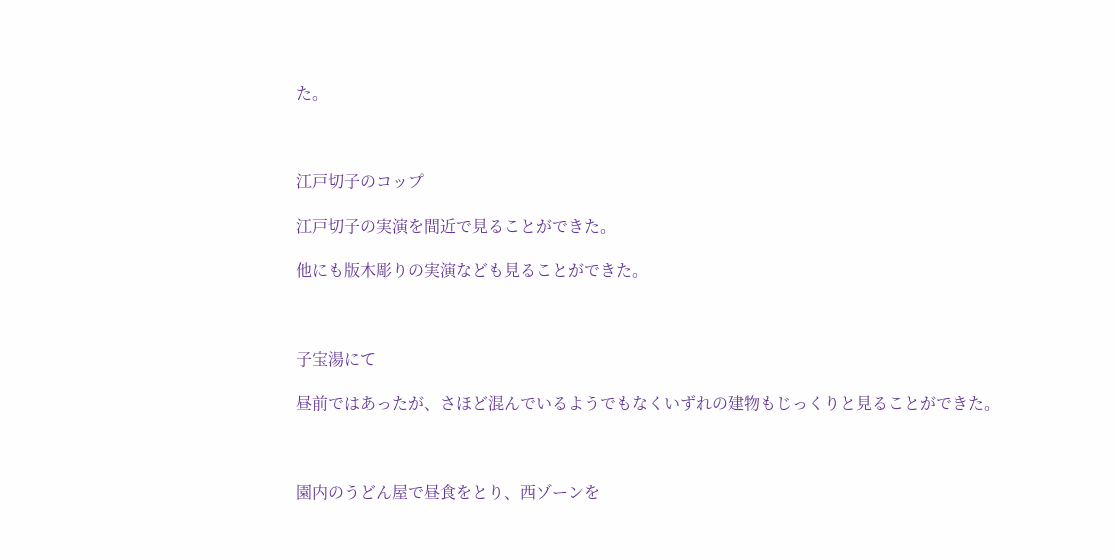た。



江戸切子のコップ

江戸切子の実演を間近で見ることができた。

他にも版木彫りの実演なども見ることができた。



子宝湯にて

昼前ではあったが、さほど混んでいるようでもなくいずれの建物もじっくりと見ることができた。



園内のうどん屋で昼食をとり、西ゾーンを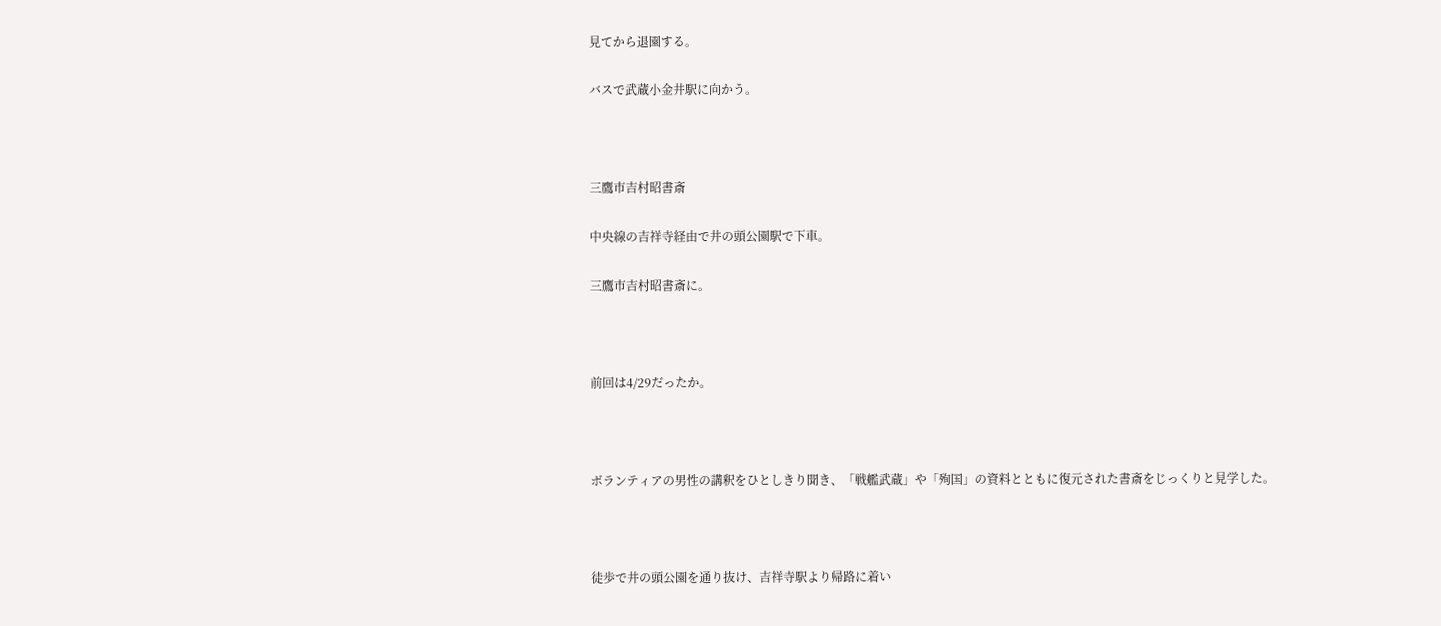見てから退園する。

バスで武蔵小金井駅に向かう。



三鷹市吉村昭書斎

中央線の吉祥寺経由で井の頭公園駅で下車。

三鷹市吉村昭書斎に。



前回は4/29だったか。



ボランティアの男性の講釈をひとしきり聞き、「戦艦武蔵」や「殉国」の資料とともに復元された書斎をじっくりと見学した。



徒歩で井の頭公園を通り抜け、吉祥寺駅より帰路に着い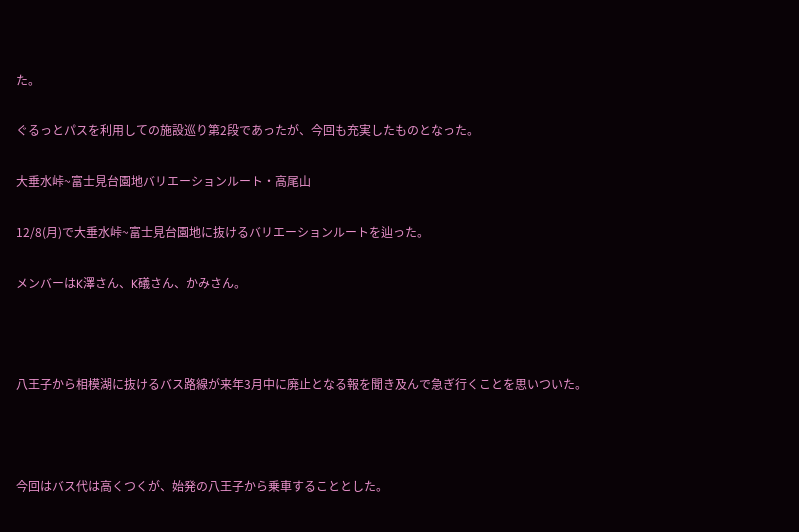た。

ぐるっとパスを利用しての施設巡り第2段であったが、今回も充実したものとなった。

大垂水峠~富士見台園地バリエーションルート・高尾山

12/8(月)で大垂水峠~富士見台園地に抜けるバリエーションルートを辿った。

メンバーはK澤さん、K礒さん、かみさん。



八王子から相模湖に抜けるバス路線が来年3月中に廃止となる報を聞き及んで急ぎ行くことを思いついた。



今回はバス代は高くつくが、始発の八王子から乗車することとした。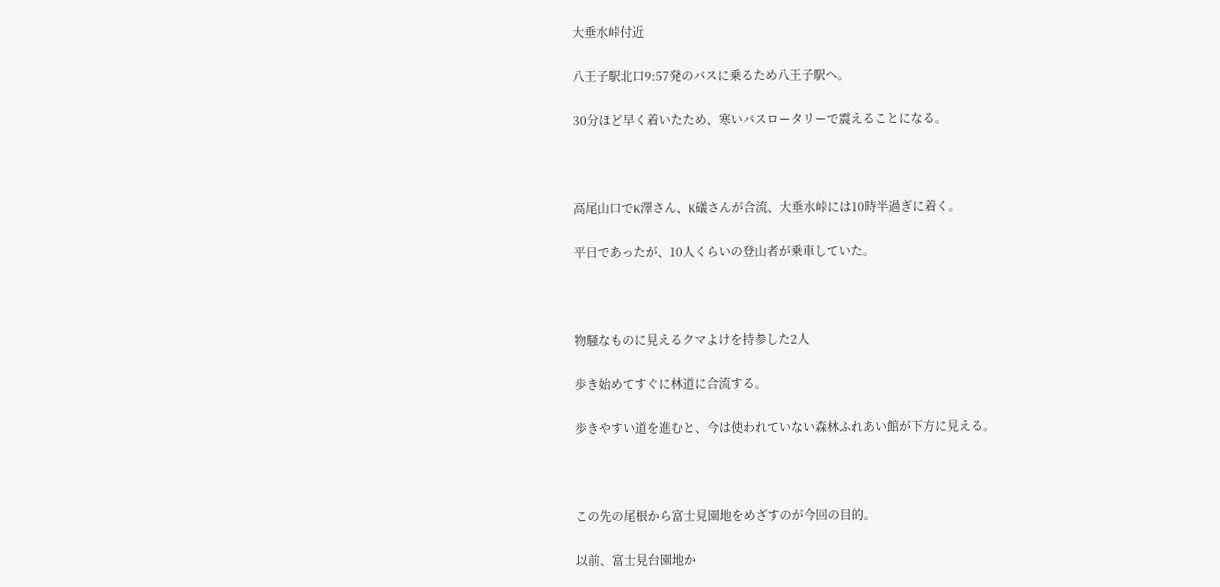大垂水峠付近

八王子駅北口9:57発のバスに乗るため八王子駅へ。

30分ほど早く着いたため、寒いバスロータリーで震えることになる。



高尾山口でK澤さん、K礒さんが合流、大垂水峠には10時半過ぎに着く。

平日であったが、10人くらいの登山者が乗車していた。



物騒なものに見えるクマよけを持参した2人

歩き始めてすぐに林道に合流する。

歩きやすい道を進むと、今は使われていない森林ふれあい館が下方に見える。



この先の尾根から富士見園地をめざすのが今回の目的。

以前、富士見台園地か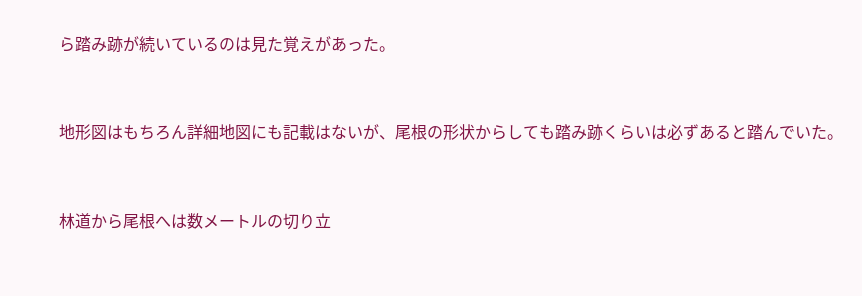ら踏み跡が続いているのは見た覚えがあった。



地形図はもちろん詳細地図にも記載はないが、尾根の形状からしても踏み跡くらいは必ずあると踏んでいた。



林道から尾根へは数メートルの切り立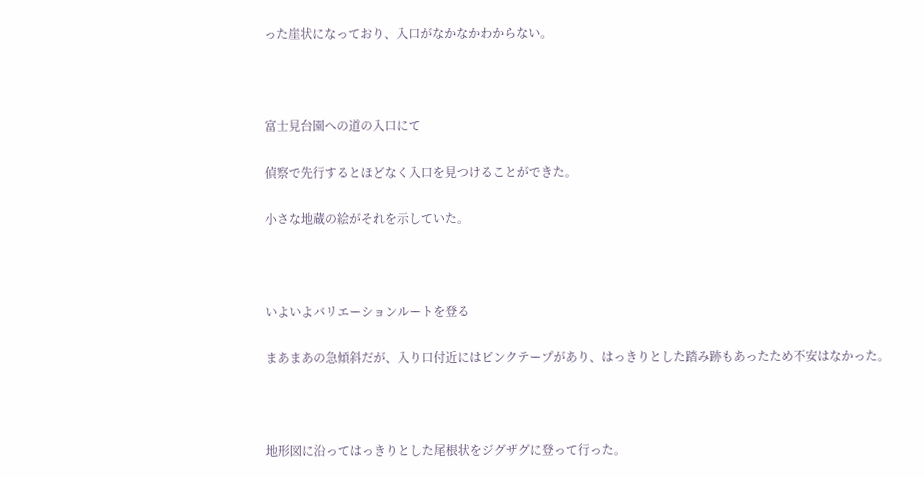った崖状になっており、入口がなかなかわからない。



富士見台園への道の入口にて

偵察で先行するとほどなく入口を見つけることができた。

小さな地蔵の絵がそれを示していた。



いよいよバリエーションルートを登る

まあまあの急傾斜だが、入り口付近にはピンクテープがあり、はっきりとした踏み跡もあったため不安はなかった。



地形図に沿ってはっきりとした尾根状をジグザグに登って行った。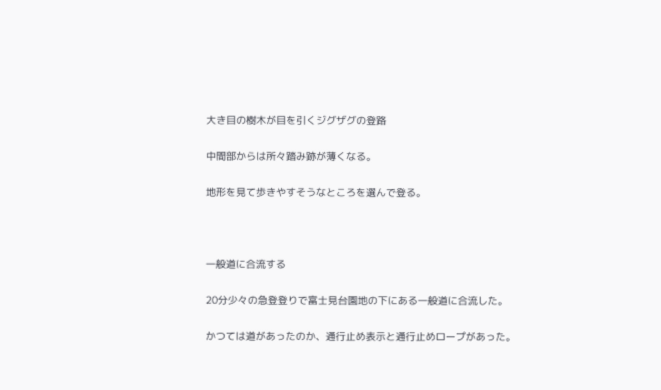大き目の樹木が目を引くジグザグの登路

中間部からは所々踏み跡が薄くなる。

地形を見て歩きやすそうなところを選んで登る。



一般道に合流する

20分少々の急登登りで富士見台園地の下にある一般道に合流した。

かつては道があったのか、通行止め表示と通行止めロープがあった。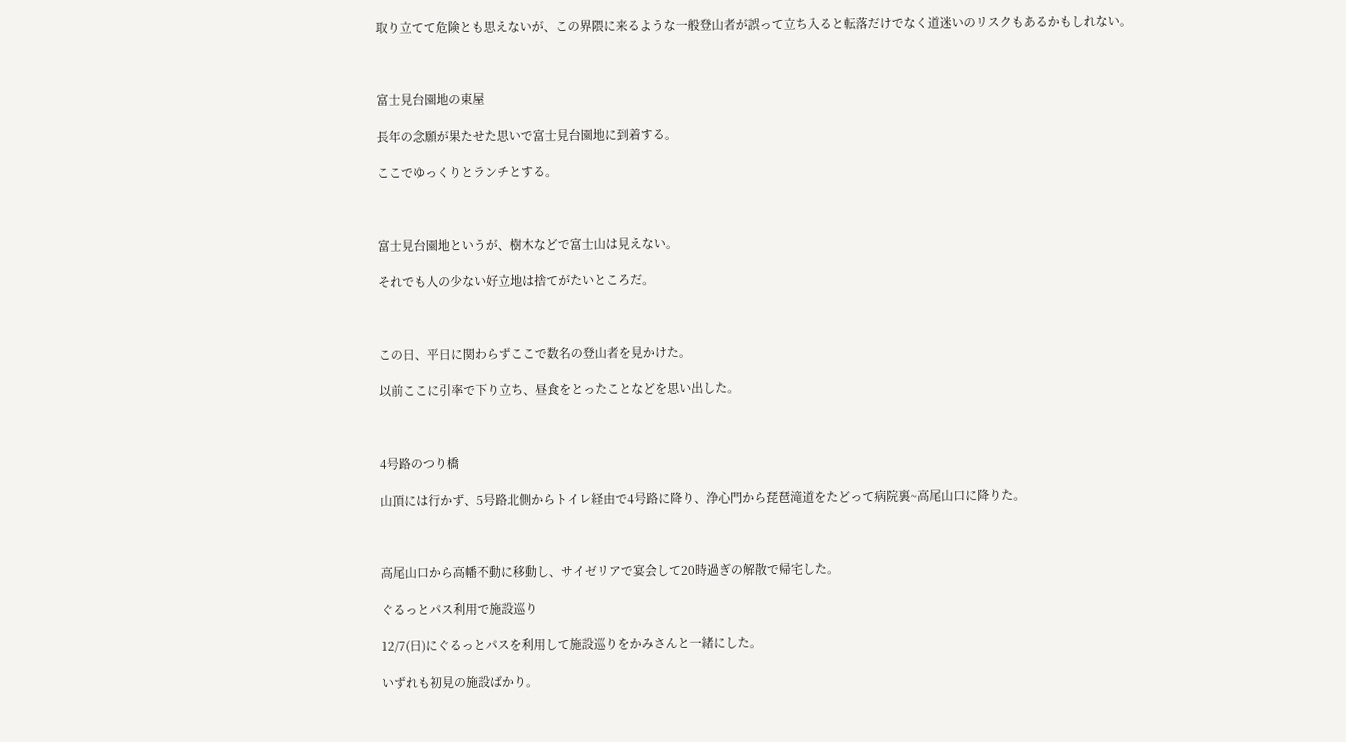取り立てて危険とも思えないが、この界隈に来るような一般登山者が誤って立ち入ると転落だけでなく道迷いのリスクもあるかもしれない。



富士見台園地の東屋

長年の念願が果たせた思いで富士見台園地に到着する。

ここでゆっくりとランチとする。



富士見台園地というが、樹木などで富士山は見えない。

それでも人の少ない好立地は捨てがたいところだ。



この日、平日に関わらずここで数名の登山者を見かけた。

以前ここに引率で下り立ち、昼食をとったことなどを思い出した。



4号路のつり橋

山頂には行かず、5号路北側からトイレ経由で4号路に降り、浄心門から琵琶滝道をたどって病院裏~高尾山口に降りた。



高尾山口から高幡不動に移動し、サイゼリアで宴会して20時過ぎの解散で帰宅した。

ぐるっとパス利用で施設巡り

12/7(日)にぐるっとパスを利用して施設巡りをかみさんと一緒にした。

いずれも初見の施設ばかり。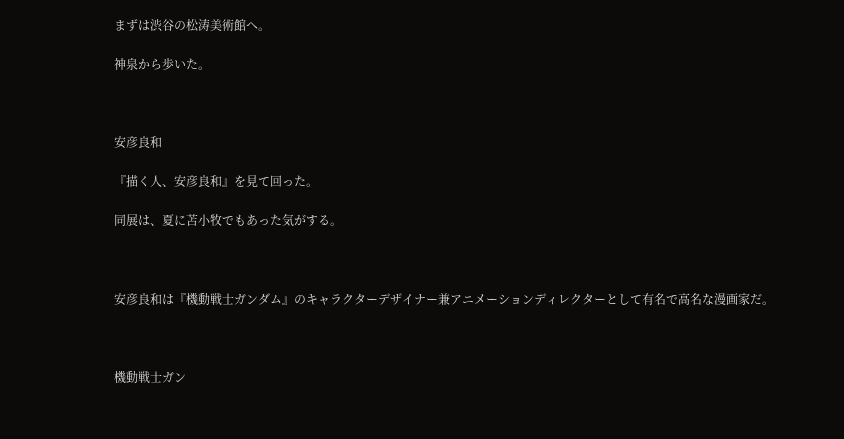まずは渋谷の松涛美術館へ。

神泉から歩いた。



安彦良和

『描く人、安彦良和』を見て回った。

同展は、夏に苫小牧でもあった気がする。



安彦良和は『機動戦士ガンダム』のキャラクターデザイナー兼アニメーションディレクターとして有名で高名な漫画家だ。



機動戦士ガン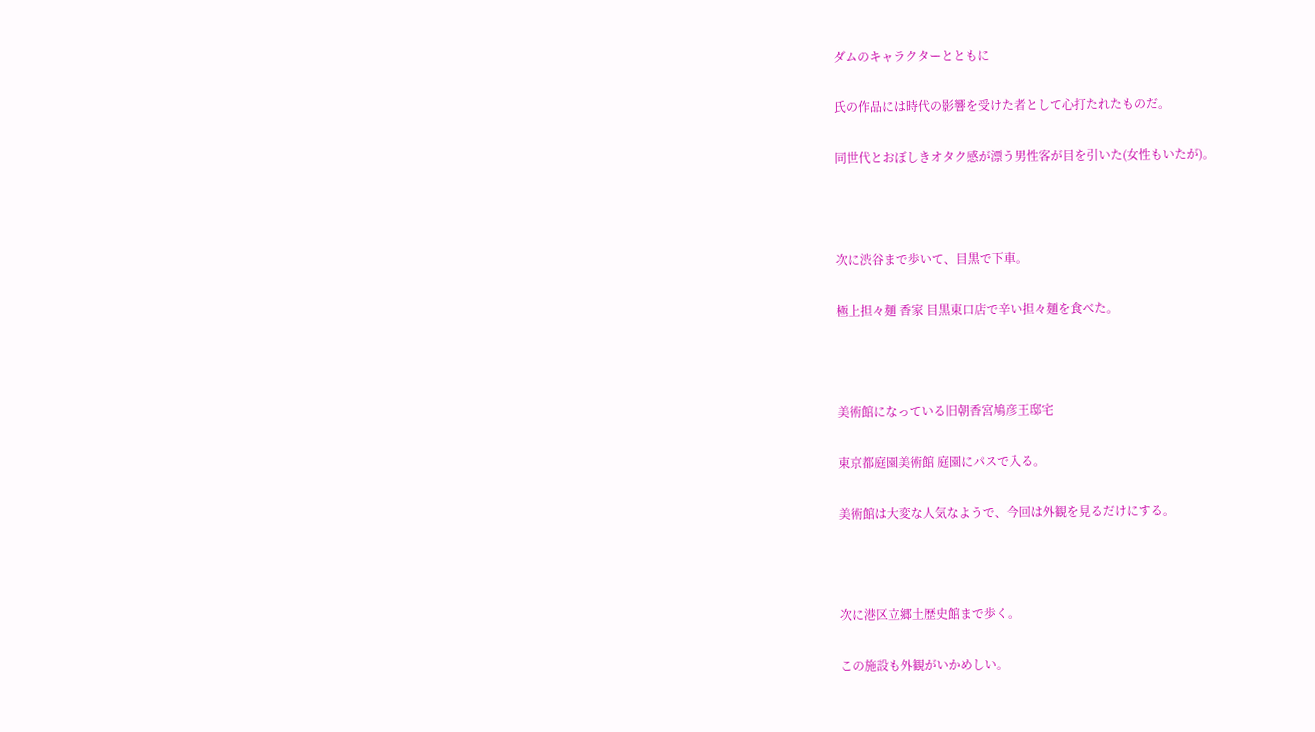ダムのキャラクターとともに

氏の作品には時代の影響を受けた者として心打たれたものだ。

同世代とおぼしきオタク感が漂う男性客が目を引いた(女性もいたが)。



次に渋谷まで歩いて、目黒で下車。

極上担々麺 香家 目黒東口店で辛い担々麺を食べた。



美術館になっている旧朝香宮鳩彦王邸宅

東京都庭園美術館 庭園にパスで入る。

美術館は大変な人気なようで、今回は外観を見るだけにする。



次に港区立郷土歴史館まで歩く。

この施設も外観がいかめしい。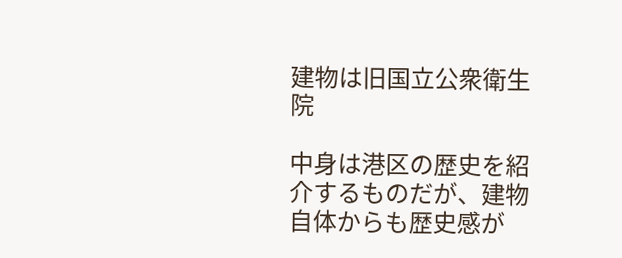建物は旧国立公衆衛生院

中身は港区の歴史を紹介するものだが、建物自体からも歴史感が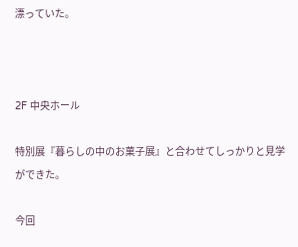漂っていた。



2F 中央ホール

特別展『暮らしの中のお菓子展』と合わせてしっかりと見学ができた。

今回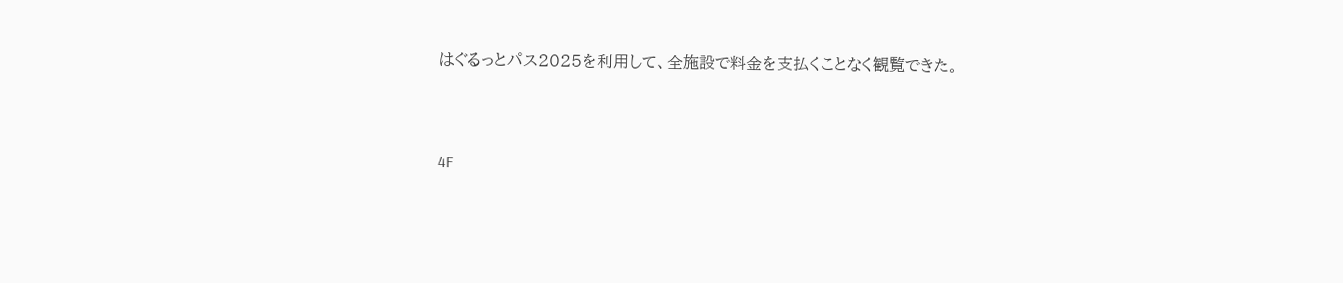はぐるっとパス2025を利用して、全施設で料金を支払くことなく観覧できた。



4F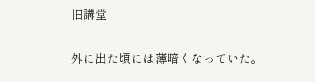旧講堂

外に出た頃には薄暗くなっていた。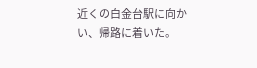近くの白金台駅に向かい、帰路に着いた。